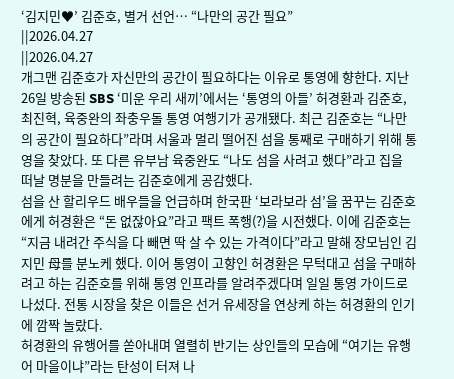‘김지민♥’ 김준호, 별거 선언… “나만의 공간 필요”
||2026.04.27
||2026.04.27
개그맨 김준호가 자신만의 공간이 필요하다는 이유로 통영에 향한다. 지난 26일 방송된 SBS ‘미운 우리 새끼’에서는 ‘통영의 아들’ 허경환과 김준호, 최진혁, 육중완의 좌충우돌 통영 여행기가 공개됐다. 최근 김준호는 “나만의 공간이 필요하다”라며 서울과 멀리 떨어진 섬을 통째로 구매하기 위해 통영을 찾았다. 또 다른 유부남 육중완도 “나도 섬을 사려고 했다”라고 집을 떠날 명분을 만들려는 김준호에게 공감했다.
섬을 산 할리우드 배우들을 언급하며 한국판 ‘보라보라 섬’을 꿈꾸는 김준호에게 허경환은 “돈 없잖아요”라고 팩트 폭행(?)을 시전했다. 이에 김준호는 “지금 내려간 주식을 다 빼면 딱 살 수 있는 가격이다”라고 말해 장모님인 김지민 母를 분노케 했다. 이어 통영이 고향인 허경환은 무턱대고 섬을 구매하려고 하는 김준호를 위해 통영 인프라를 알려주겠다며 일일 통영 가이드로 나섰다. 전통 시장을 찾은 이들은 선거 유세장을 연상케 하는 허경환의 인기에 깜짝 놀랐다.
허경환의 유행어를 쏟아내며 열렬히 반기는 상인들의 모습에 “여기는 유행어 마을이냐”라는 탄성이 터져 나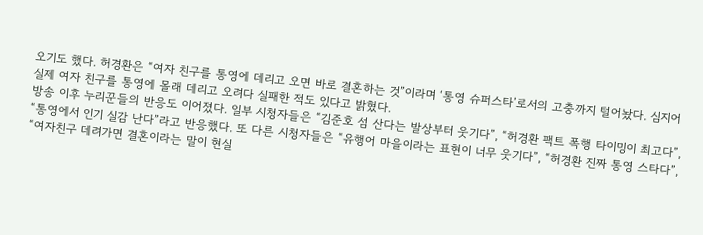오기도 했다. 허경환은 “여자 친구를 통영에 데리고 오면 바로 결혼하는 것”이라며 ‘통영 슈퍼스타’로서의 고충까지 털어놨다. 심지어 실제 여자 친구를 통영에 몰래 데리고 오려다 실패한 적도 있다고 밝혔다.
방송 이후 누리꾼들의 반응도 이어졌다. 일부 시청자들은 “김준호 섬 산다는 발상부터 웃기다”, “허경환 팩트 폭행 타이밍이 최고다”, “통영에서 인기 실감 난다”라고 반응했다. 또 다른 시청자들은 “유행어 마을이라는 표현이 너무 웃기다”, “허경환 진짜 통영 스타다”, “여자친구 데려가면 결혼이라는 말이 현실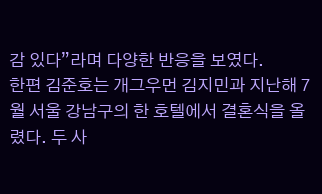감 있다”라며 다양한 반응을 보였다.
한편 김준호는 개그우먼 김지민과 지난해 7월 서울 강남구의 한 호텔에서 결혼식을 올렸다. 두 사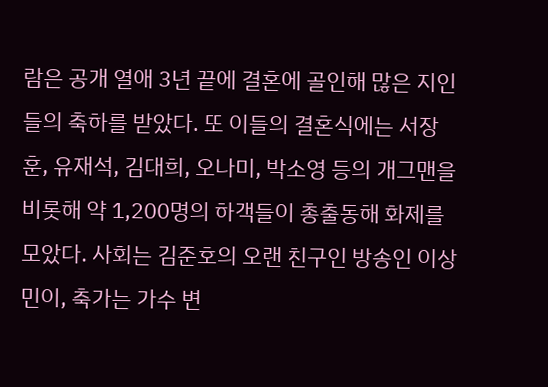람은 공개 열애 3년 끝에 결혼에 골인해 많은 지인들의 축하를 받았다. 또 이들의 결혼식에는 서장훈, 유재석, 김대희, 오나미, 박소영 등의 개그맨을 비롯해 약 1,200명의 하객들이 총출동해 화제를 모았다. 사회는 김준호의 오랜 친구인 방송인 이상민이, 축가는 가수 변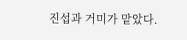진섭과 거미가 맡았다.